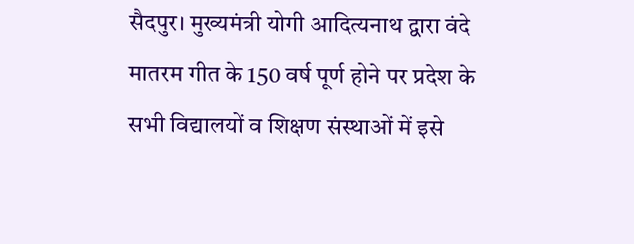सैदपुर। मुख्यमंत्री योगी आदित्यनाथ द्वारा वंदे मातरम गीत के 150 वर्ष पूर्ण होने पर प्रदेश के सभी विद्यालयों व शिक्षण संस्थाओं में इसे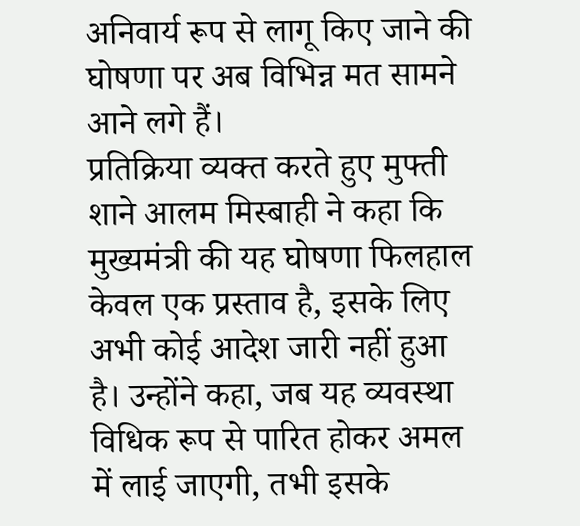अनिवार्य रूप से लागू किए जाने की घोषणा पर अब विभिन्न मत सामने आने लगे हैं।
प्रतिक्रिया व्यक्त करते हुए मुफ्ती शाने आलम मिस्बाही ने कहा कि मुख्यमंत्री की यह घोषणा फिलहाल केवल एक प्रस्ताव है, इसके लिए अभी कोई आदेश जारी नहीं हुआ है। उन्होंने कहा, जब यह व्यवस्था विधिक रूप से पारित होकर अमल में लाई जाएगी, तभी इसके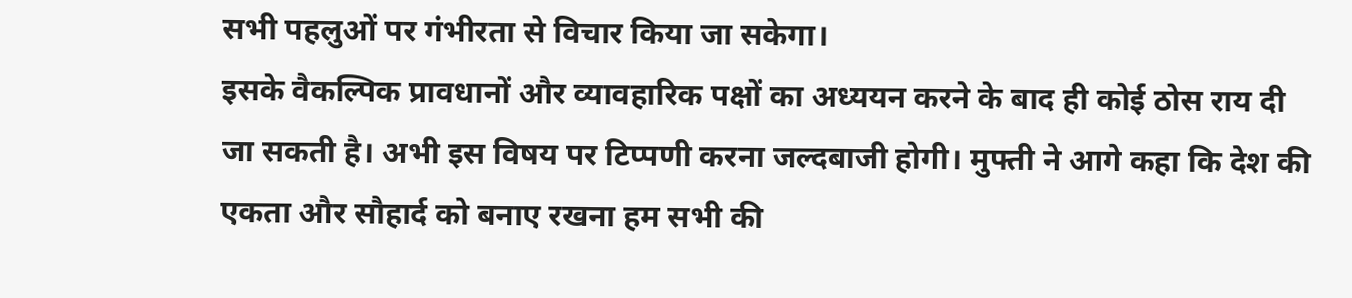सभी पहलुओं पर गंभीरता से विचार किया जा सकेगा।
इसके वैकल्पिक प्रावधानों और व्यावहारिक पक्षों का अध्ययन करने के बाद ही कोई ठोस राय दी जा सकती है। अभी इस विषय पर टिप्पणी करना जल्दबाजी होगी। मुफ्ती ने आगे कहा कि देश की एकता और सौहार्द को बनाए रखना हम सभी की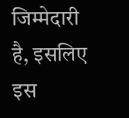जिम्मेदारी है, इसलिए इस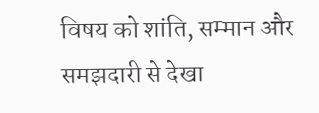विषय को शांति, सम्मान और समझदारी से देखा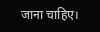जाना चाहिए।